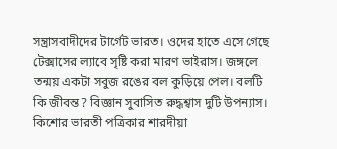সন্ত্রাসবাদীদের টার্গেট ভারত। ওদের হাতে এসে গেছে টেক্সাসের ল্যাবে সৃষ্টি করা মারণ ভাইরাস। জঙ্গলে তন্ময় একটা সবুজ রঙের বল কুড়িয়ে পেল। বলটি কি জীবন্ত? বিজ্ঞান সুবাসিত রুদ্ধশ্বাস দুটি উপন্যাস।
কিশোর ভারতী পত্রিকার শারদীয়া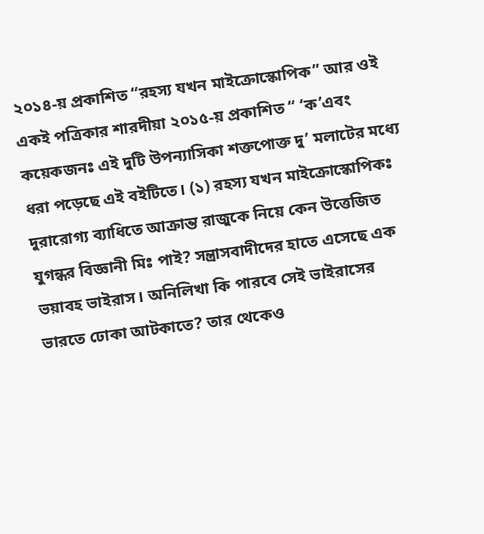২০১৪-য় প্রকাশিত “রহস্য যখন মাইক্রোস্কোপিক” আর ওই একই পত্রিকার শারদীয়া ২০১৫-য় প্রকাশিত “ ‘ক’এবং কয়েকজনঃ এই দুটি উপন্যাসিকা শক্তপোক্ত দু’ মলাটের মধ্যে ধরা পড়েছে এই বইটিতে। (১) রহস্য যখন মাইক্রোস্কোপিকঃ দুরারোগ্য ব্যাধিতে আক্রান্ত রাজুকে নিয়ে কেন উত্তেজিত যুগন্ধর বিজ্ঞানী মিঃ পাই? সন্ত্রাসবাদীদের হাতে এসেছে এক ভয়াবহ ভাইরাস। অনিলিখা কি পারবে সেই ভাইরাসের ভারতে ঢোকা আটকাতে? তার থেকেও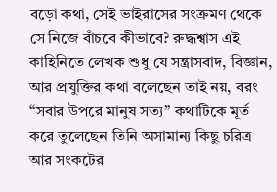বড়ো কথা, সেই ভাইরাসের সংক্রমণ থেকে সে নিজে বাঁচবে কীভাবে? রুদ্ধশ্বাস এই কাহিনিতে লেখক শুধু যে সন্ত্রাসবাদ, বিজ্ঞান, আর প্রযুক্তির কথা বলেছেন তাই নয়, বরং “সবার উপরে মানুষ সত্য” কথাটিকে মূর্ত করে তুলেছেন তিনি অসামান্য কিছু চরিত্র আর সংকটের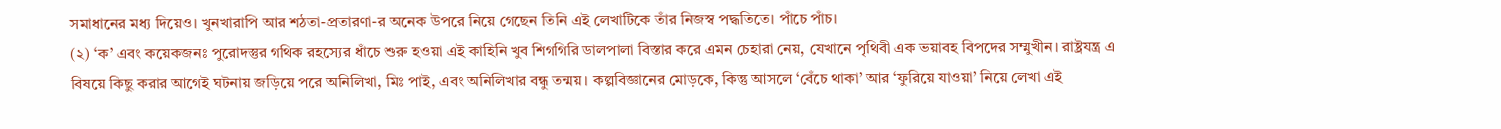সমাধানের মধ্য দিয়েও। খুনখারাপি আর শঠতা-প্রতারণা-র অনেক উপরে নিয়ে গেছেন তিনি এই লেখাটিকে তাঁর নিজস্ব পদ্ধতিতে। পাঁচে পাঁচ।
(২) ‘ক’ এবং কয়েকজনঃ পুরোদস্তুর গথিক রহস্যের ধাঁচে শুরু হওয়া এই কাহিনি খুব শিগগিরি ডালপালা বিস্তার করে এমন চেহারা নেয়, যেখানে পৃথিবী এক ভয়াবহ বিপদের সম্মুখীন। রাষ্ট্রযন্ত্র এ বিষয়ে কিছু করার আগেই ঘটনায় জড়িয়ে পরে অনিলিখা, মিঃ পাই, এবং অনিলিখার বন্ধু তন্ময়। কল্পবিজ্ঞানের মোড়কে, কিন্তু আসলে ‘বেঁচে থাকা’ আর ‘ফুরিয়ে যাওয়া’ নিয়ে লেখা এই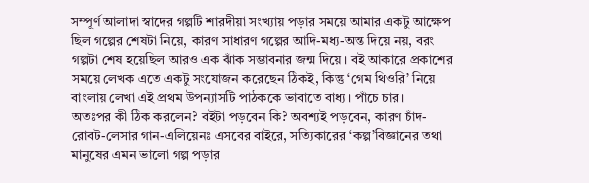সম্পূর্ণ আলাদা স্বাদের গল্পটি শারদীয়া সংখ্যায় পড়ার সময়ে আমার একটু আক্ষেপ ছিল গল্পের শেষটা নিয়ে, কারণ সাধারণ গল্পের আদি-মধ্য-অন্ত দিয়ে নয়, বরং গল্পটা শেষ হয়েছিল আরও এক ঝাঁক সম্ভাবনার জন্ম দিয়ে। বই আকারে প্রকাশের সময়ে লেখক এতে একটু সংযোজন করেছেন ঠিকই, কিন্তু ‘গেম থিওরি’ নিয়ে বাংলায় লেখা এই প্রথম উপন্যাসটি পাঠককে ভাবাতে বাধ্য। পাঁচে চার।
অতঃপর কী ঠিক করলেন? বইটা পড়বেন কি? অবশ্যই পড়বেন, কারণ চাঁদ-রোবট-লেসার গান-এলিয়েনঃ এসবের বাইরে, সত্যিকারের ‘কল্প’বিজ্ঞানের তথা মানুষের এমন ভালো গল্প পড়ার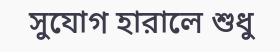সুযোগ হারালে শুধু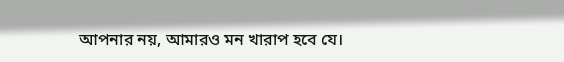আপনার নয়, আমারও মন খারাপ হবে যে।